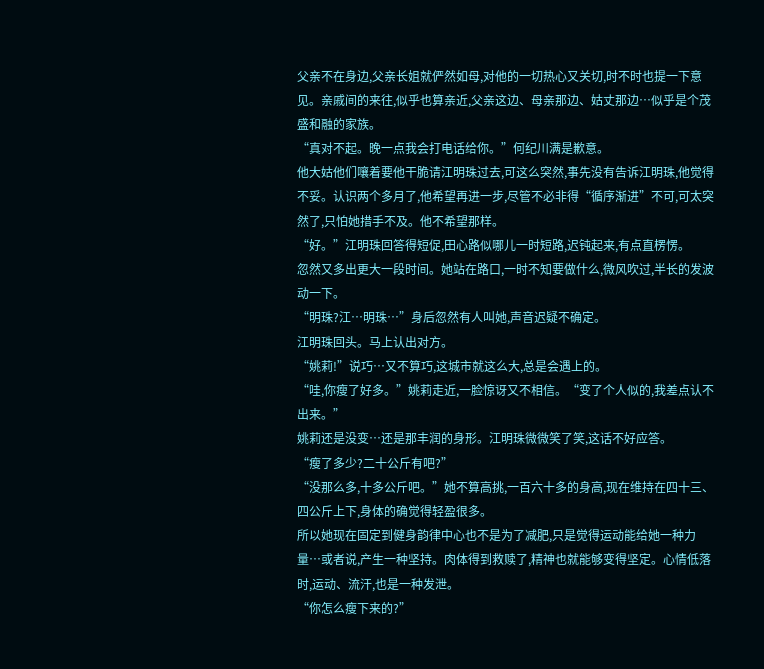父亲不在身边,父亲长姐就俨然如母,对他的一切热心又关切,时不时也提一下意见。亲戚间的来往,似乎也算亲近,父亲这边、母亲那边、姑丈那边…似乎是个茂盛和融的家族。
“真对不起。晚一点我会打电话给你。”何纪川满是歉意。
他大姑他们嚷着要他干脆请江明珠过去,可这么突然,事先没有告诉江明珠,他觉得不妥。认识两个多月了,他希望再进一步,尽管不必非得“循序渐进”不可,可太突然了,只怕她措手不及。他不希望那样。
“好。”江明珠回答得短促,田心路似哪儿一时短路,迟钝起来,有点直楞愣。
忽然又多出更大一段时间。她站在路口,一时不知要做什么,微风吹过,半长的发波动一下。
“明珠?江…明珠…”身后忽然有人叫她,声音迟疑不确定。
江明珠回头。马上认出对方。
“姚莉!”说巧…又不算巧,这城市就这么大,总是会遇上的。
“哇,你瘦了好多。”姚莉走近,一脸惊讶又不相信。“变了个人似的,我差点认不出来。”
姚莉还是没变…还是那丰润的身形。江明珠微微笑了笑,这话不好应答。
“瘦了多少?二十公斤有吧?”
“没那么多,十多公斤吧。”她不算高挑,一百六十多的身高,现在维持在四十三、四公斤上下,身体的确觉得轻盈很多。
所以她现在固定到健身韵律中心也不是为了减肥,只是觉得运动能给她一种力量…或者说,产生一种坚持。肉体得到救赎了,精神也就能够变得坚定。心情低落时,运动、流汗,也是一种发泄。
“你怎么瘦下来的?”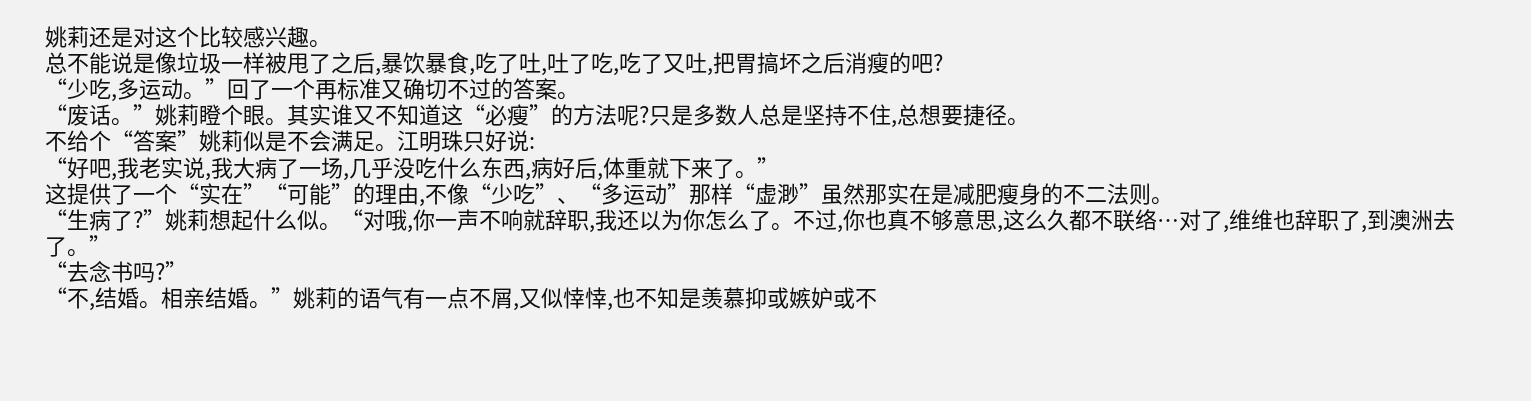姚莉还是对这个比较感兴趣。
总不能说是像垃圾一样被甩了之后,暴饮暴食,吃了吐,吐了吃,吃了又吐,把胃搞坏之后消瘦的吧?
“少吃,多运动。”回了一个再标准又确切不过的答案。
“废话。”姚莉瞪个眼。其实谁又不知道这“必瘦”的方法呢?只是多数人总是坚持不住,总想要捷径。
不给个“答案”姚莉似是不会满足。江明珠只好说:
“好吧,我老实说,我大病了一场,几乎没吃什么东西,病好后,体重就下来了。”
这提供了一个“实在”“可能”的理由,不像“少吃”、“多运动”那样“虚渺”虽然那实在是减肥瘦身的不二法则。
“生病了?”姚莉想起什么似。“对哦,你一声不响就辞职,我还以为你怎么了。不过,你也真不够意思,这么久都不联络…对了,维维也辞职了,到澳洲去了。”
“去念书吗?”
“不,结婚。相亲结婚。”姚莉的语气有一点不屑,又似悻悻,也不知是羡慕抑或嫉妒或不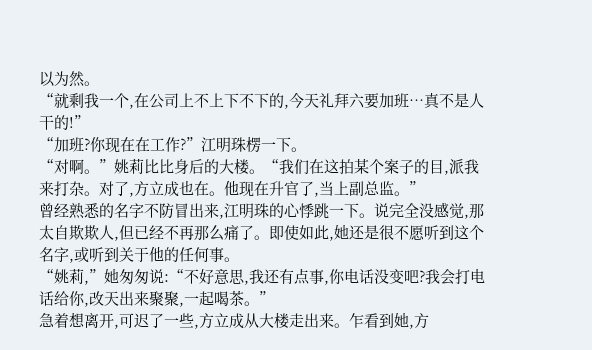以为然。
“就剩我一个,在公司上不上下不下的,今天礼拜六要加班…真不是人干的!”
“加班?你现在在工作?”江明珠楞一下。
“对啊。”姚莉比比身后的大楼。“我们在这拍某个案子的目,派我来打杂。对了,方立成也在。他现在升官了,当上副总监。”
曾经熟悉的名字不防冒出来,江明珠的心悸跳一下。说完全没感觉,那太自欺欺人,但已经不再那么痛了。即使如此,她还是很不愿听到这个名字,或听到关于他的任何事。
“姚莉,”她匆匆说:“不好意思,我还有点事,你电话没变吧?我会打电话给你,改天出来聚聚,一起喝茶。”
急着想离开,可迟了一些,方立成从大楼走出来。乍看到她,方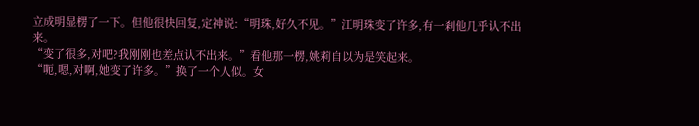立成明显楞了一下。但他很快回复,定神说:“明珠,好久不见。”江明珠变了许多,有一剎他几乎认不出来。
“变了很多,对吧?我刚刚也差点认不出来。”看他那一楞,姚莉自以为是笑起来。
“呃,嗯,对啊,她变了许多。”换了一个人似。女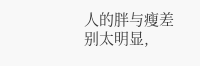人的胖与瘦差别太明显,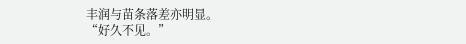丰润与苗条落差亦明显。
“好久不见。”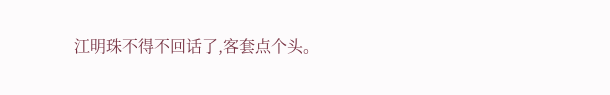江明珠不得不回话了,客套点个头。